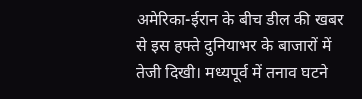अमेरिका-ईरान के बीच डील की खबर से इस हफ्ते दुनियाभर के बाजारों में तेजी दिखी। मध्यपूर्व में तनाव घटने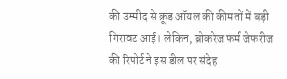की उम्मीद से क्रूड ऑयल की कीमतों में बड़ी गिरावट आई। लेकिन, ब्रोकरेज फर्म जेफरीज की रिपोर्ट ने इस डील पर संदेह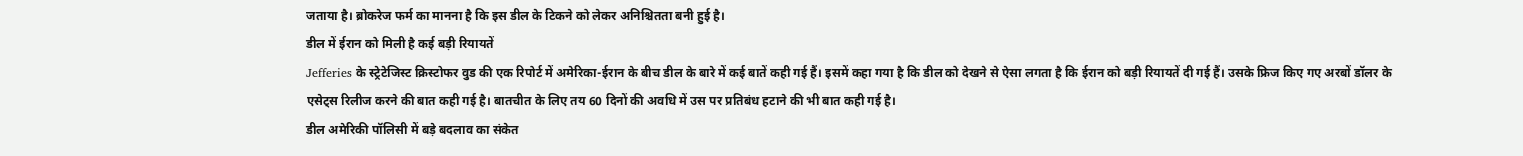जताया है। ब्रोकरेज फर्म का मानना है कि इस डील के टिकने को लेकर अनिश्चितता बनी हुई है।
डील में ईरान को मिली है कई बड़ी रियायतें
Jefferies के स्ट्रेटेजिस्ट क्रिस्टोफर वुड की एक रिपोर्ट में अमेरिका-ईरान के बीच डील के बारे में कई बातें कही गई हैं। इसमें कहा गया है कि डील को देखने से ऐसा लगता है कि ईरान को बड़ी रियायतें दी गई हैं। उसके फ्रिज किए गए अरबों डॉलर के एसेट्स रिलीज करने की बात कही गई है। बातचीत के लिए तय 60 दिनों की अवधि में उस पर प्रतिबंध हटाने की भी बात कही गई है।
डील अमेरिकी पॉलिसी में बड़े बदलाव का संकेत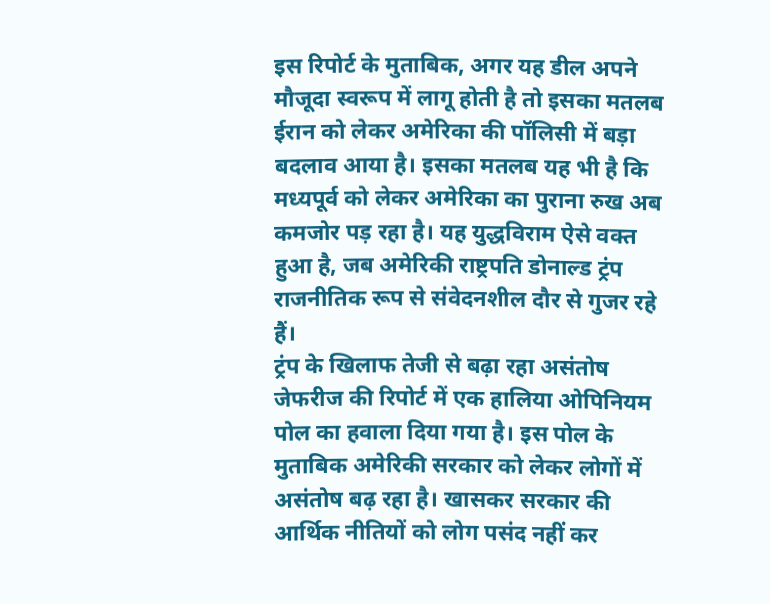इस रिपोर्ट के मुताबिक, अगर यह डील अपने मौजूदा स्वरूप में लागू होती है तो इसका मतलब ईरान को लेकर अमेरिका की पॉलिसी में बड़ा बदलाव आया है। इसका मतलब यह भी है कि मध्यपूर्व को लेकर अमेरिका का पुराना रुख अब कमजोर पड़ रहा है। यह युद्धविराम ऐसे वक्त हुआ है, जब अमेरिकी राष्ट्रपति डोनाल्ड ट्रंप राजनीतिक रूप से संवेदनशील दौर से गुजर रहे हैं।
ट्रंप के खिलाफ तेजी से बढ़ा रहा असंतोष
जेफरीज की रिपोर्ट में एक हालिया ओपिनियम पोल का हवाला दिया गया है। इस पोल के मुताबिक अमेरिकी सरकार को लेकर लोगों में असंतोष बढ़ रहा है। खासकर सरकार की आर्थिक नीतियों को लोग पसंद नहीं कर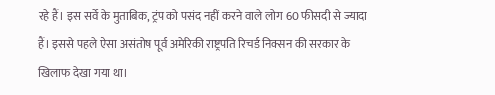रहे हैं। इस सर्वे के मुताबिक, ट्रंप को पसंद नहीं करने वाले लोग 60 फीसदी से ज्यादा हैं। इससे पहले ऐसा असंतोष पूर्व अमेरिकी राष्ट्रपति रिचर्ड निक्सन की सरकार के खिलाफ देखा गया था।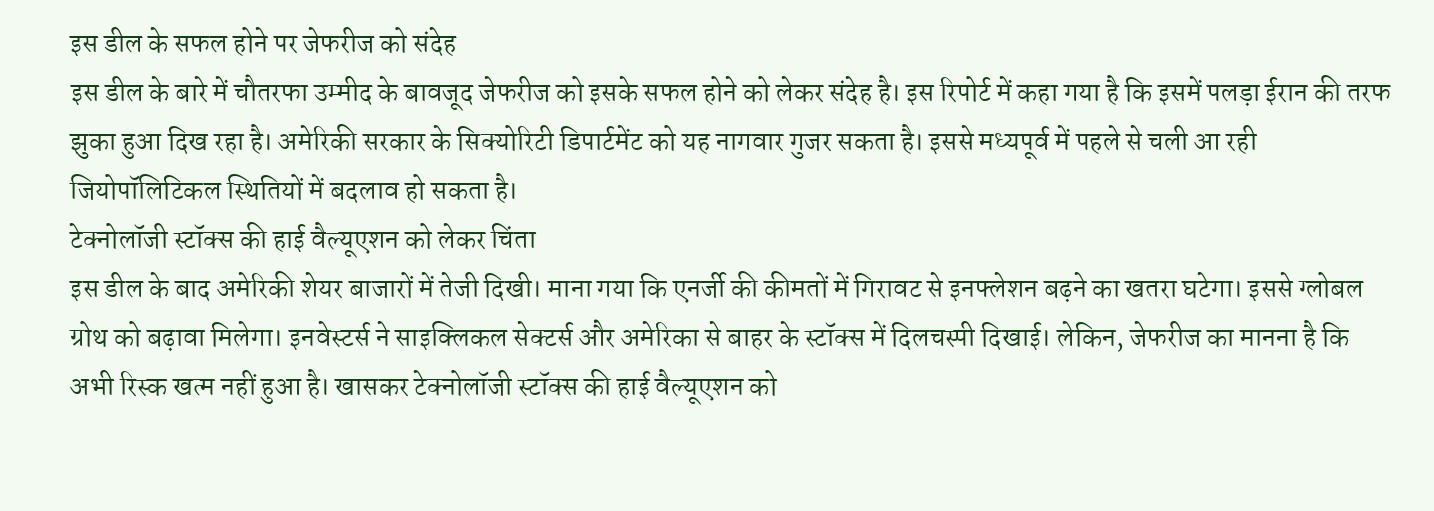इस डील के सफल होने पर जेफरीज को संदेह
इस डील के बारे में चौतरफा उम्मीद के बावजूद जेफरीज को इसके सफल होने को लेकर संदेह है। इस रिपोर्ट में कहा गया है कि इसमें पलड़ा ईरान की तरफ झुका हुआ दिख रहा है। अमेरिकी सरकार के सिक्योरिटी डिपार्टमेंट को यह नागवार गुजर सकता है। इससे मध्यपूर्व में पहले से चली आ रही जियोपॉलिटिकल स्थितियों में बदलाव हो सकता है।
टेक्नोलॉजी स्टॉक्स की हाई वैल्यूएशन को लेकर चिंता
इस डील के बाद अमेरिकी शेयर बाजारों में तेजी दिखी। माना गया कि एनर्जी की कीमतों में गिरावट से इनफ्लेशन बढ़ने का खतरा घटेगा। इससे ग्लोबल ग्रोथ को बढ़ावा मिलेगा। इनवेस्टर्स ने साइक्लिकल सेक्टर्स और अमेरिका से बाहर के स्टॉक्स में दिलचस्पी दिखाई। लेकिन, जेफरीज का मानना है कि अभी रिस्क खत्म नहीं हुआ है। खासकर टेक्नोलॉजी स्टॉक्स की हाई वैल्यूएशन को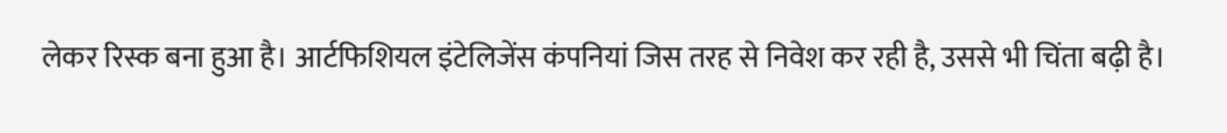लेकर रिस्क बना हुआ है। आर्टफिशियल इंटेलिजेंस कंपनियां जिस तरह से निवेश कर रही है, उससे भी चिंता बढ़ी है।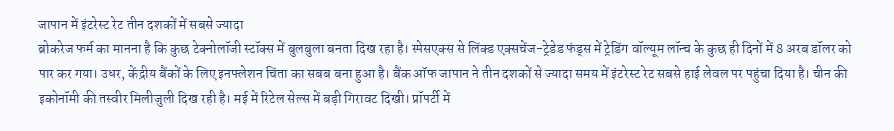जापान में इंटरेस्ट रेट तीन दशकों में सबसे ज्यादा
ब्रोकरेज फर्म का मानना है कि कुछ टेक्नोलॉजी स्टॉक्स में बुलबुला बनता दिख रहा है। स्पेसएक्स से लिंक्ड एक्सचेंज-ट्रेडेड फंड्स में ट्रेडिंग वॉल्यूम लॉन्च के कुछ ही दिनों में 8 अरब डॉलर को पार कर गया। उधर, केंद्रीय बैंकों के लिए इनफ्लेशन चिंता का सबब बना हुआ है। बैंक ऑफ जापान ने तीन दशकों से ज्यादा समय में इंटरेस्ट रेट सबसे हाई लेवल पर पहुंचा दिया है। चीन की इकोनॉमी की तस्वीर मिलीजुली दिख रही है। मई में रिटेल सेल्स में बड़ी गिरावट दिखी। प्रॉपर्टी में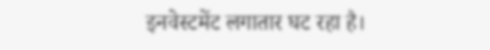इनवेस्टमेंट लगातार घट रहा है।